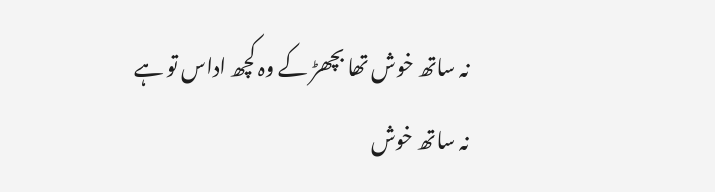نہ ساتھ خوش تھا بچھڑ کے وہ کچھ اداس تو ہے
نہ ساتھ خوش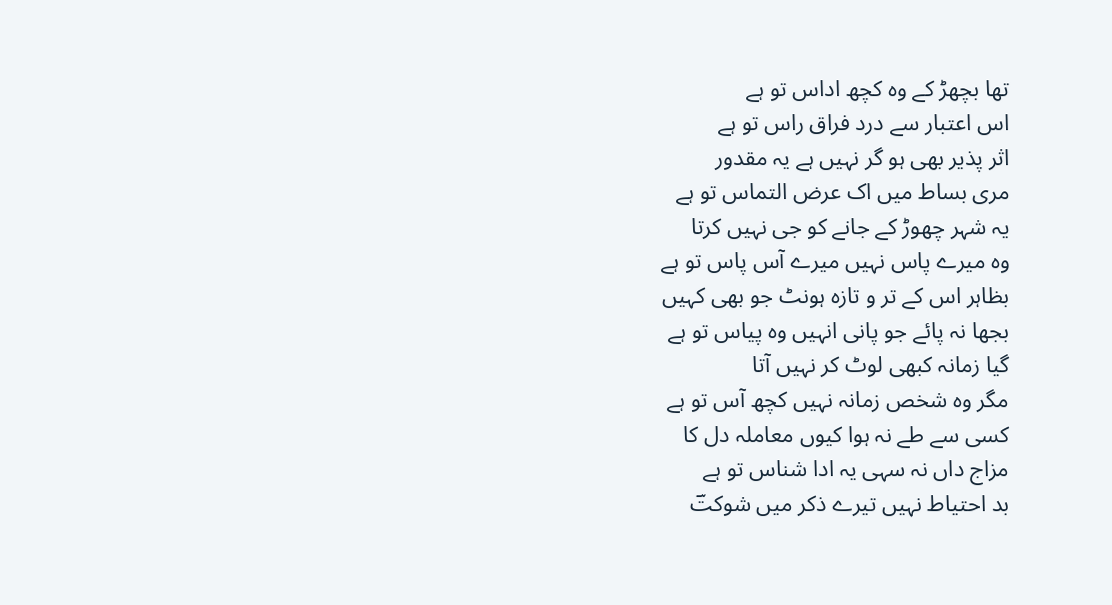تھا بچھڑ کے وہ کچھ اداس تو ہے
اس اعتبار سے درد فراق راس تو ہے
اثر پذیر بھی ہو گر نہیں ہے یہ مقدور
مری بساط میں اک عرض التماس تو ہے
یہ شہر چھوڑ کے جانے کو جی نہیں کرتا
وہ میرے پاس نہیں میرے آس پاس تو ہے
بظاہر اس کے تر و تازہ ہونٹ جو بھی کہیں
بجھا نہ پائے جو پانی انہیں وہ پیاس تو ہے
گیا زمانہ کبھی لوٹ کر نہیں آتا
مگر وہ شخص زمانہ نہیں کچھ آس تو ہے
کسی سے طے نہ ہوا کیوں معاملہ دل کا
مزاج داں نہ سہی یہ ادا شناس تو ہے
بد احتیاط نہیں تیرے ذکر میں شوکتؔ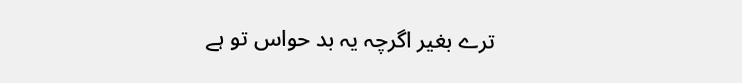ترے بغیر اگرچہ یہ بد حواس تو ہے